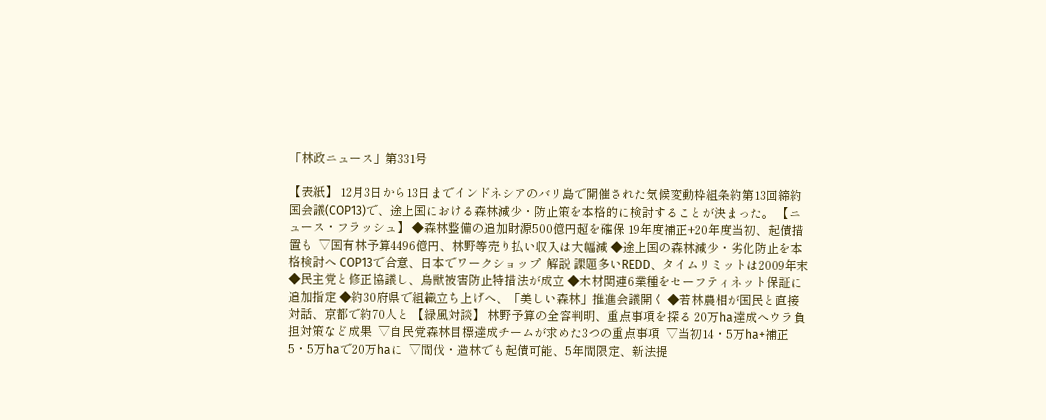「林政ニュース」第331号

【表紙】 12月3日から13日までインドネシアのバリ島で開催された気候変動枠組条約第13回締約国会議(COP13)で、途上国における森林減少・防止策を本格的に検討することが決まった。 【ニュース・フラッシュ】 ◆森林整備の追加財源500億円超を確保 19年度補正+20年度当初、起債措置も  ▽国有林予算4496億円、林野等売り払い収入は大幅減 ◆途上国の森林減少・劣化防止を本格検討へ COP13で合意、日本でワークショップ  解説 課題多いREDD、タイムリミットは2009年末 ◆民主党と修正協議し、鳥獣被害防止特措法が成立 ◆木材関連6業種をセーフティネット保証に追加指定 ◆約30府県で組織立ち上げへ、「美しい森林」推進会議開く ◆若林農相が国民と直接対話、京都で約70人と 【緑風対談】 林野予算の全容判明、重点事項を探る 20万ha達成へウラ負担対策など成果  ▽自民党森林目標達成チームが求めた3つの重点事項  ▽当初14・5万ha+補正5・5万haで20万haに  ▽間伐・造林でも起債可能、5年間限定、新法提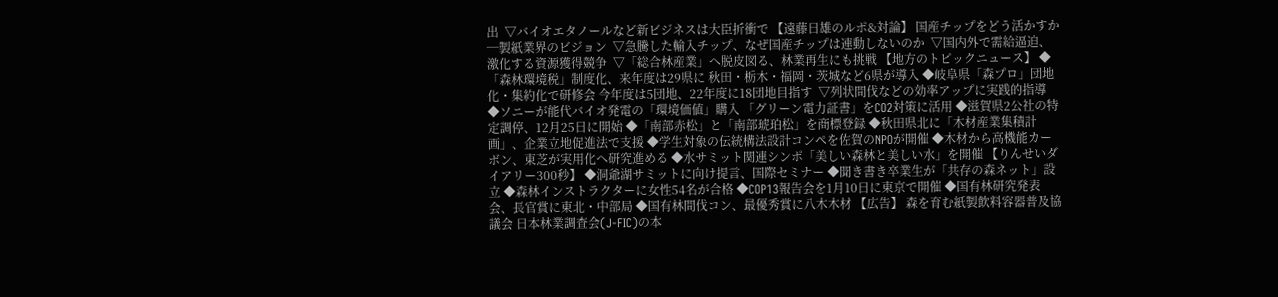出  ▽バイオエタノールなど新ビジネスは大臣折衝で 【遠藤日雄のルポ&対論】 国産チップをどう活かすか─製紙業界のビジョン  ▽急騰した輸入チップ、なぜ国産チップは連動しないのか  ▽国内外で需給逼迫、激化する資源獲得競争  ▽「総合林産業」へ脱皮図る、林業再生にも挑戦 【地方のトピックニュース】 ◆「森林環境税」制度化、来年度は29県に 秋田・栃木・福岡・茨城など6県が導入 ◆岐阜県「森プロ」団地化・集約化で研修会 今年度は5団地、22年度に18団地目指す  ▽列状間伐などの効率アップに実践的指導 ◆ソニーが能代バイオ発電の「環境価値」購入 「グリーン電力証書」をCO2対策に活用 ◆滋賀県2公社の特定調停、12月25日に開始 ◆「南部赤松」と「南部琥珀松」を商標登録 ◆秋田県北に「木材産業集積計画」、企業立地促進法で支援 ◆学生対象の伝統構法設計コンペを佐賀のNPOが開催 ◆木材から高機能カーボン、東芝が実用化へ研究進める ◆水サミット関連シンポ「美しい森林と美しい水」を開催 【りんせいダイアリー300秒】 ◆洞爺湖サミットに向け提言、国際セミナー ◆聞き書き卒業生が「共存の森ネット」設立 ◆森林インストラクターに女性54名が合格 ◆COP13報告会を1月10日に東京で開催 ◆国有林研究発表会、長官賞に東北・中部局 ◆国有林間伐コン、最優秀賞に八木木材 【広告】 森を育む紙製飲料容器普及協議会 日本林業調査会(J-FIC)の本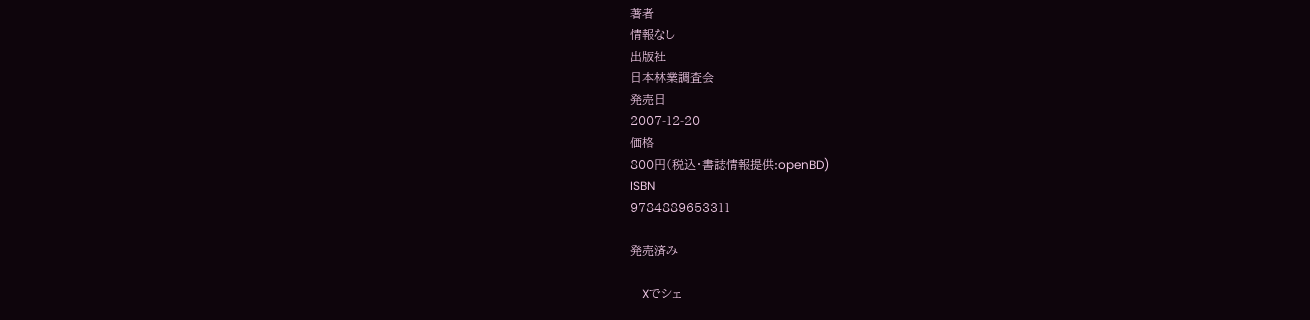著者
情報なし
出版社
日本林業調査会
発売日
2007-12-20
価格
800円(税込・書誌情報提供:openBD)
ISBN
9784889653311

発売済み

    Xでシェ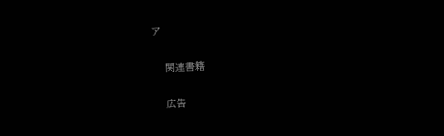ア

    関連書籍

    広告